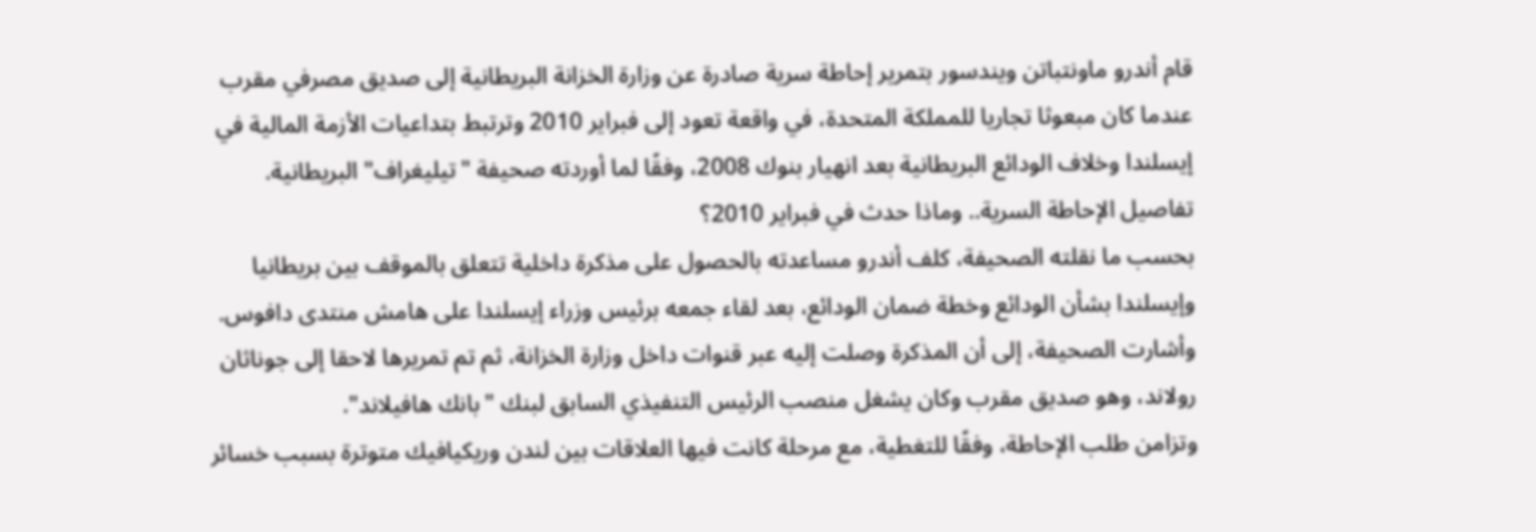قام أندرو ماونتباتن ويندسور بتمرير إحاطة سرية صادرة عن وزارة الخزانة البريطانية إلى صديق مصرفي مقرب عندما كان مبعوثا تجاريا للمملكة المتحدة، في واقعة تعود إلى فبراير 2010 وترتبط بتداعيات الأزمة المالية في إيسلندا وخلاف الودائع البريطانية بعد انهيار بنوك 2008، وفقًا لما أوردته صحيفة "تيليغراف" البريطانية.
تفاصيل الإحاطة السرية.. وماذا حدث في فبراير 2010؟
بحسب ما نقلته الصحيفة، كلف أندرو مساعدته بالحصول على مذكرة داخلية تتعلق بالموقف بين بريطانيا وإيسلندا بشأن الودائع وخطة ضمان الودائع، بعد لقاء جمعه برئيس وزراء إيسلندا على هامش منتدى دافوس.
وأشارت الصحيفة، إلى أن المذكرة وصلت إليه عبر قنوات داخل وزارة الخزانة، ثم تم تمريرها لاحقا إلى جوناثان رولاند، وهو صديق مقرب وكان يشغل منصب الرئيس التنفيذي السابق لبنك "بانك هافيلاند".
وتزامن طلب الإحاطة، وفقًا للتغطية، مع مرحلة كانت فيها العلاقات بين لندن وريكيافيك متوترة بسبب خسائر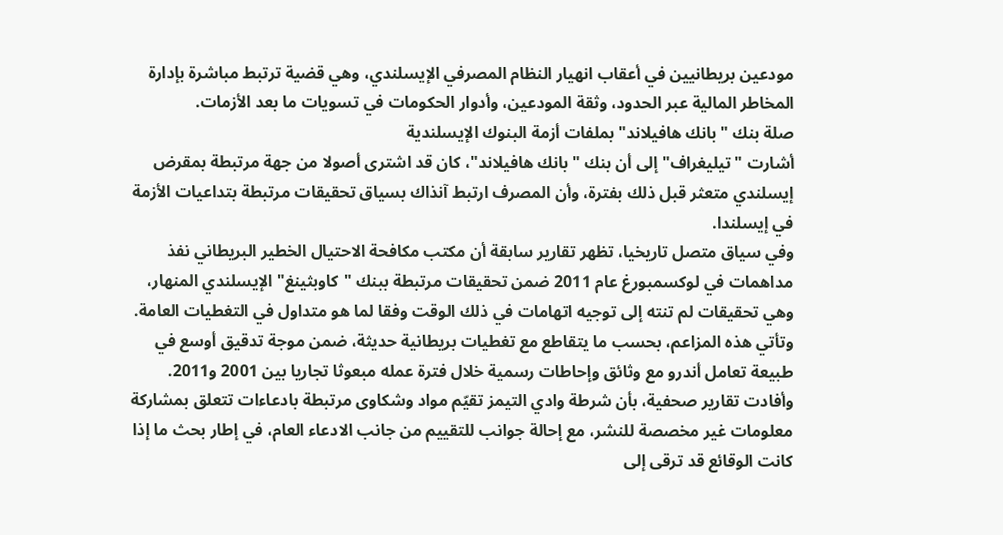مودعين بريطانيين في أعقاب انهيار النظام المصرفي الإيسلندي، وهي قضية ترتبط مباشرة بإدارة المخاطر المالية عبر الحدود، وثقة المودعين، وأدوار الحكومات في تسويات ما بعد الأزمات.
صلة بنك "بانك هافيلاند" بملفات أزمة البنوك الإيسلندية
أشارت "تيليغراف" إلى أن بنك "بانك هافيلاند"، كان قد اشترى أصولا من جهة مرتبطة بمقرض إيسلندي متعثر قبل ذلك بفترة، وأن المصرف ارتبط آنذاك بسياق تحقيقات مرتبطة بتداعيات الأزمة في إيسلندا.
وفي سياق متصل تاريخيا، تظهر تقارير سابقة أن مكتب مكافحة الاحتيال الخطير البريطاني نفذ مداهمات في لوكسمبورغ عام 2011 ضمن تحقيقات مرتبطة ببنك "كاوبثينغ" الإيسلندي المنهار، وهي تحقيقات لم تنته إلى توجيه اتهامات في ذلك الوقت وفقا لما هو متداول في التغطيات العامة.
وتأتي هذه المزاعم، بحسب ما يتقاطع مع تغطيات بريطانية حديثة، ضمن موجة تدقيق أوسع في طبيعة تعامل أندرو مع وثائق وإحاطات رسمية خلال فترة عمله مبعوثا تجاريا بين 2001 و2011.
وأفادت تقارير صحفية، بأن شرطة وادي التيمز تقيّم مواد وشكاوى مرتبطة بادعاءات تتعلق بمشاركة معلومات غير مخصصة للنشر، مع إحالة جوانب للتقييم من جانب الادعاء العام، في إطار بحث ما إذا كانت الوقائع قد ترقى إلى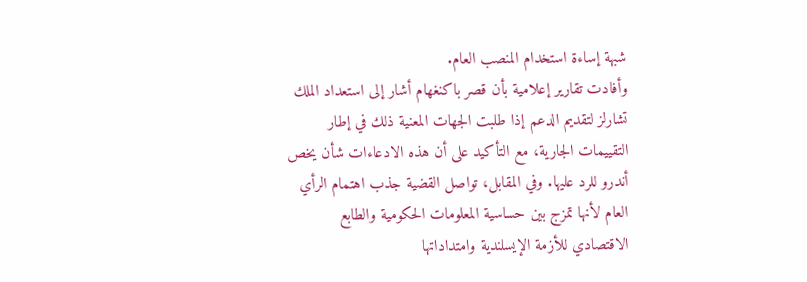شبهة إساءة استخدام المنصب العام.
وأفادت تقارير إعلامية بأن قصر باكنغهام أشار إلى استعداد الملك تشارلز لتقديم الدعم إذا طلبت الجهات المعنية ذلك في إطار التقييمات الجارية، مع التأكيد على أن هذه الادعاءات شأن يخص أندرو للرد عليها. وفي المقابل، تواصل القضية جذب اهتمام الرأي العام لأنها تمزج بين حساسية المعلومات الحكومية والطابع الاقتصادي للأزمة الإيسلندية وامتداداتها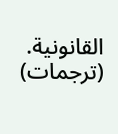القانونية.
(ترجمات)